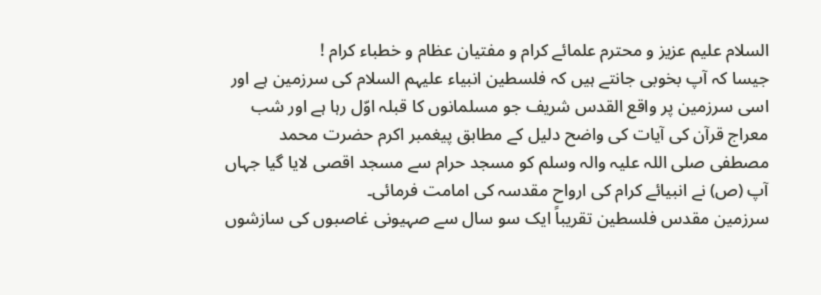السلام علیم عزیز و محترم علمائے کرام و مفتیان عظام و خطباء کرام !
جیسا کہ آپ بخوبی جانتے ہیں کہ فلسطین انبیاء علیہم السلام کی سرزمین ہے اور اسی سرزمین پر واقع القدس شریف جو مسلمانوں کا قبلہ اوّل رہا ہے اور شب معراج قرآن کی آیات کی واضح دلیل کے مطابق پیغمبر اکرم حضرت محمد مصطفی صلی اللہ علیہ والہ وسلم کو مسجد حرام سے مسجد اقصی لایا گیا جہاں آپ (ص) نے انبیائے کرام کی ارواح مقدسہ کی امامت فرمائی۔
سرزمین مقدس فلسطین تقریباً ایک سو سال سے صہیونی غاصبوں کی سازشوں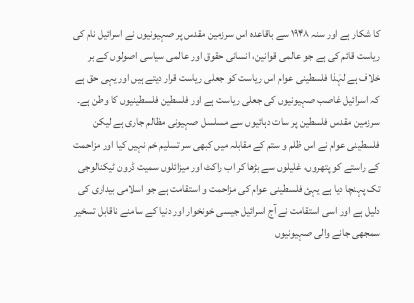کا شکار ہے اور سنہ ۱۹۴۸ سے باقاعدہ اس سرزمین مقدس پر صہیونیوں نے اسرائیل نام کی ریاست قائم کی ہے جو عالمی قوانین، انسانی حقوق اور عالمی سیاسی اصولوں کے بر خلاف ہے لہٰذا فلسطینی عوام اس ریاست کو جعلی ریاست قرار دیتے ہیں اور یہی حق ہے کہ اسرائیل غاصب صہیونیوں کی جعلی ریاست ہے اور فلسطین فلسطینیوں کا وطن ہے۔
سرزمین مقدس فلسطین پر سات دہائیوں سے مسلسل صہیونی مظالم جاری ہے لیکن فلسطینی عوام نے اس ظلم و ستم کے مقابلہ میں کبھی سر تسلیم خم نہیں کیا اور مزاحمت کے راستے کو پتھروں، غلیلوں سے بڑھا کر اب راکٹ اور میزائلوں سمیت ڈرون ٹیکنالوجی تک پہنچا دیا ہے یہئ فلسطینی عوام کی مزاحمت و استقامت ہے جو اسلامی بیداری کی دلیل ہے اور اسی استقامت نے آج اسرائیل جیسی خونخوار اور دنیا کے سامنے ناقابل تسخیر سمجھی جانے والی صہیونیوں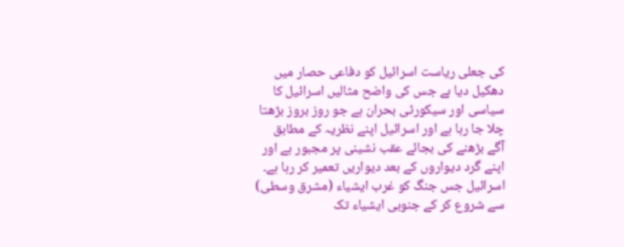کی جعلی ریاست اسرائیل کو دفاعی حصار میں دھکیل دیا ہے جس کی واضح مثالیں اسرائیل کا سیاسی اور سیکورٹی بحران ہے جو روز بروز بڑھتا چلا جا رہا ہے اور اسرائیل اپنے نظریہ کے مطابق آگے بڑھنے کی بجائے عقب نشینی پر مجبور ہے اور اپنے گرد دیواروں کے بعد دیواریں تعمیر کر رہا ہے۔
اسرائیل جس جنگ کو غرب ایشیاء (مشرق وسطی) سے شروع کر کے جنوبی ایشیاء تک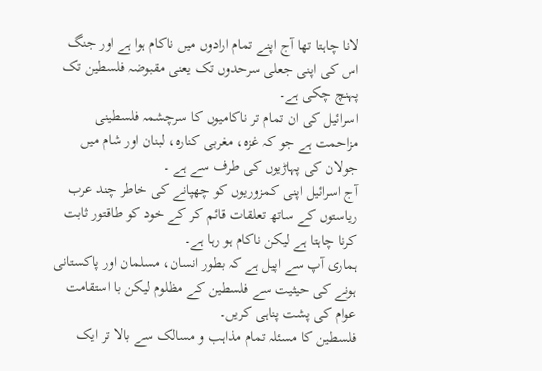لانا چاہتا تھا آج اپنے تمام ارادوں میں ناکام ہوا ہے اور جنگ اس کی اپنی جعلی سرحدوں تک یعنی مقبوضہ فلسطین تک پہنچ چکی ہے۔
اسرائیل کی ان تمام تر ناکامیوں کا سرچشمہ فلسطینی مزاحمت ہے جو کہ غزہ، مغربی کنارہ، لبنان اور شام میں جولان کی پہاڑیوں کی طرف سے ہے ۔
آج اسرائیل اپنی کمزوریوں کو چھپانے کی خاطر چند عرب ریاستوں کے ساتھ تعلقات قائم کر کے خود کو طاقتور ثابت کرنا چاہتا ہے لیکن ناکام ہو رہا ہے۔
ہماری آپ سے اپیل ہے کہ بطور انسان، مسلمان اور پاکستانی ہونے کی حیثیت سے فلسطین کے مظلوم لیکن با استقامت عوام کی پشت پناہی کریں۔
فلسطین کا مسئلہ تمام مذاہب و مسالک سے بالا تر ایک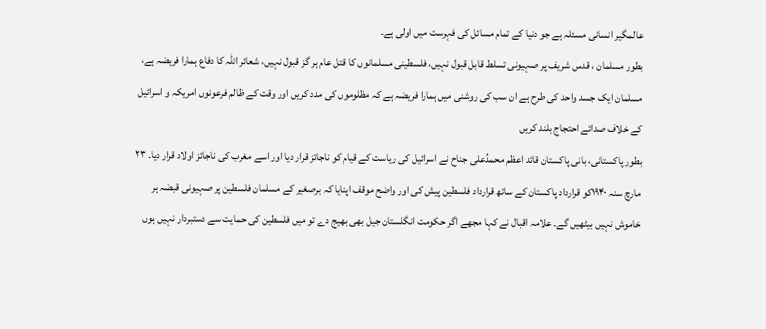عالمگیر انسانی مسئلہ ہے جو دنیا کے تمام مسائل کی فہرست میں اولی ہے۔
بطور مسلمان ، قدس شریف پر صہیونی تسلط قابل قبول نہیں، فلسطینی مسلمانوں کا قتل عام ہر گز قبول نہیں، شعائر اللہ کا دفاع ہمارا فریضہ ہے، مسلمان ایک جسد واحد کی طرح ہے ان سب کی روشنی میں ہمارا فریضہ ہے کہ مظلوموں کی مدد کریں اور وقت کے ظالم فرعونوں امریکہ و اسرائیل کے خلاف صدائے احتجاج بلند کریں
بطور پاکستانی، بانی پاکستان قائد اعظم محمدُعلی جناح نے اسرائیل کی ریاست کے قیام کو ناجائز قرار دیا اور اسے مغرب کی ناجائز اولاد قرار دیا۔ ۲۳ مارچ سنہ ۱۹۴۰کو قرارداد پاکستان کے ساتھ قرارداد فلسطین پیش کی اور واضح موقف اپنایا کہ برصغیر کے مسلمان فلسطین پر صہیونی قبضہ ہر خاموش نہیں بیٹھیں گے۔ علامہ اقبال نے کہا مجھے اگر حکومت انگلستان جیل بھی بھیج دے تو میں فلسطین کی حمایت سے دستبردار نہیں ہوں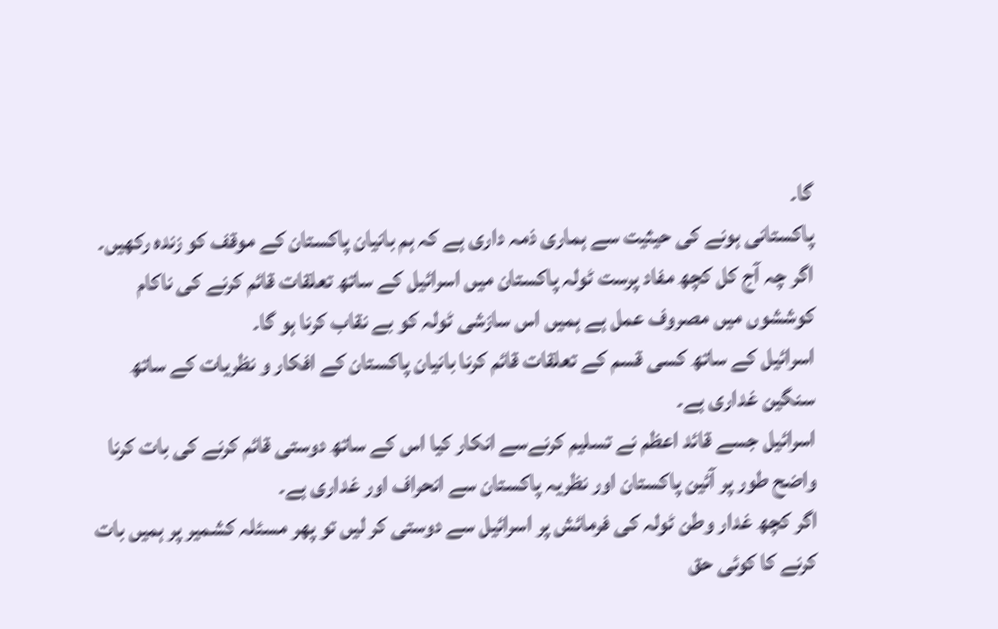گا۔
پاکستانی ہونے کی حیثیت سے ہماری ذمہ داری ہے کہ ہم بانیان پاکستان کے موقف کو زندہ رکھیں۔
اگر چہ آج کل کچھ مفاد پرست ٹولہ پاکستان میں اسرائیل کے ساتھ تعلقات قائم کرنے کی ناکام کوششوں میں مصروف عمل ہے ہمیں اس سازشی ٹولہ کو بے نقاب کرنا ہو گا۔
اسرائیل کے ساتھ کسی قسم کے تعلقات قائم کرنا بانیان پاکستان کے افکار و نظریات کے ساتھ سنگین غداری ہے۔
اسرائیل جسے قائد اعظم نے تسلیم کرنےسے انکار کیا اس کے ساتھ دوستی قائم کرنے کی بات کرنا واضح طور پر آئین پاکستان اور نظریہ پاکستان سے انحراف اور غداری ہے۔
اگر کچھ غدار وطن ٹولہ کی فرمائش پر اسرائیل سے دوستی کر لیں تو پھر مسئلہ کشمیر پر ہمیں بات کرنے کا کوئی حق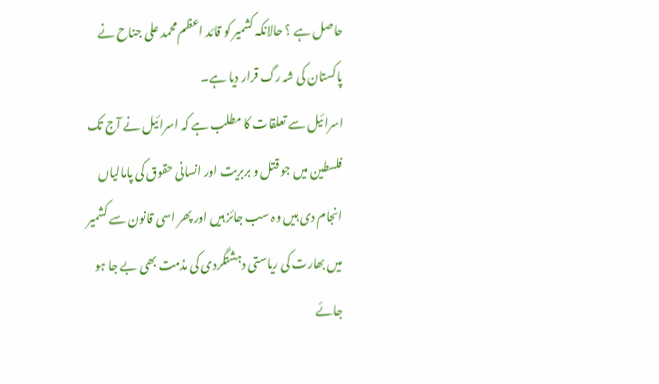حاصل ہے ؟ حالانکہ کشمیر کو قائد اعظم محمد علی جناح نے پاکستان کی شہ رگ قرار دیا ہے۔
اسرائیل سے تعلقات کا مطلب ہے کہ اسرائیل نے آج تک فلسطین میں جو قتل و بربریت اور انسانی حقوق کی پامالیاں انجام دی ہیں وہ سب جائز ہیں اور پھر اسی قانون سے کشمیر میں بھارت کی ریاستی دہشتگردی کی مذمت بھی بے جا ہو جائے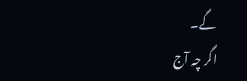گے۔
اگر چہ آج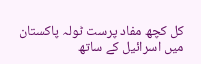کل کچھ مفاد پرست ٹولہ پاکستان میں اسرائیل کے ساتھ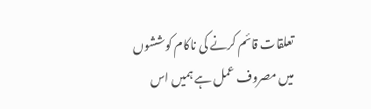تعلقات قائم کرنے کی ناکام کوششوں میں مصروف عمل ہے ہمیں اس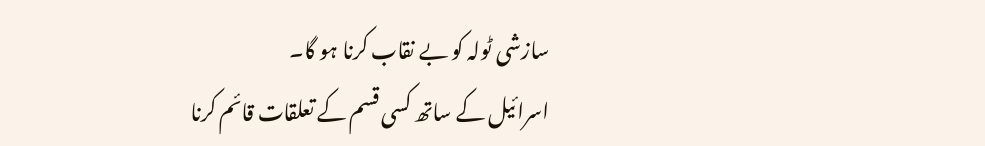سازشی ٹولہ کو بے نقاب کرنا ہو گا۔
اسرائیل کے ساتھ کسی قسم کے تعلقات قائم کرنا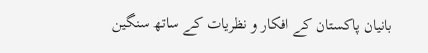بانیان پاکستان کے افکار و نظریات کے ساتھ سنگین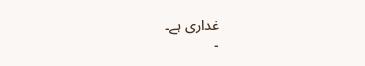غداری ہے۔
۔